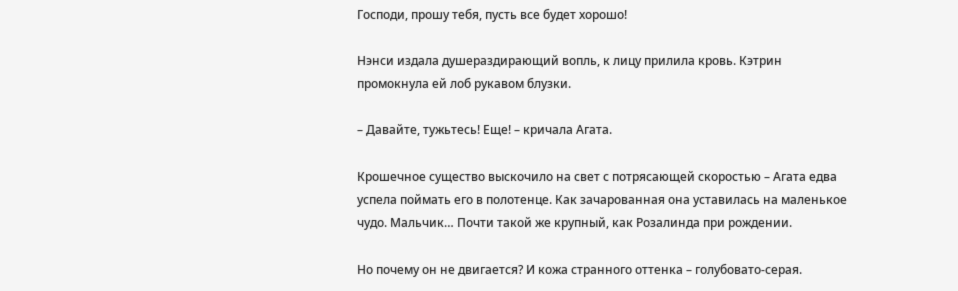Господи, прошу тебя, пусть все будет хорошо!

Нэнси издала душераздирающий вопль, к лицу прилила кровь. Кэтрин промокнула ей лоб рукавом блузки.

– Давайте, тужьтесь! Еще! – кричала Агата.

Крошечное существо выскочило на свет с потрясающей скоростью – Агата едва успела поймать его в полотенце. Как зачарованная она уставилась на маленькое чудо. Мальчик… Почти такой же крупный, как Розалинда при рождении.

Но почему он не двигается? И кожа странного оттенка – голубовато-серая.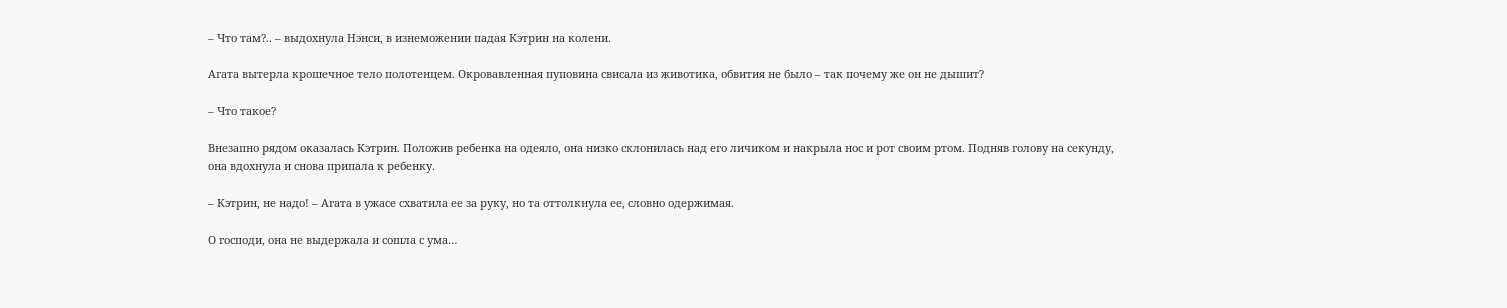– Что там?.. – выдохнула Нэнси, в изнеможении падая Кэтрин на колени.

Агата вытерла крошечное тело полотенцем. Окровавленная пуповина свисала из животика, обвития не было – так почему же он не дышит?

– Что такое?

Внезапно рядом оказалась Кэтрин. Положив ребенка на одеяло, она низко склонилась над его личиком и накрыла нос и рот своим ртом. Подняв голову на секунду, она вдохнула и снова припала к ребенку.

– Кэтрин, не надо! – Агата в ужасе схватила ее за руку, но та оттолкнула ее, словно одержимая.

О господи, она не выдержала и сошла с ума…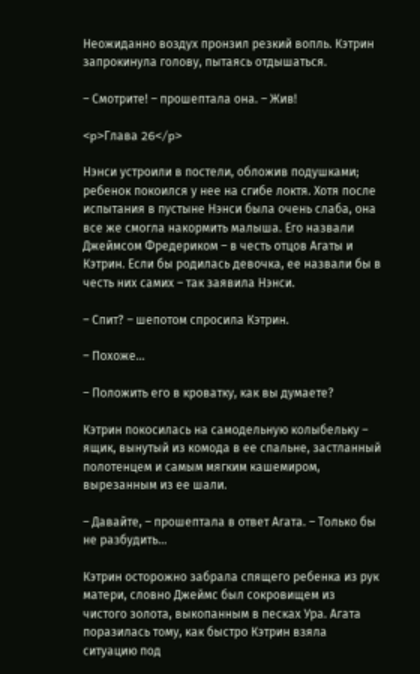Неожиданно воздух пронзил резкий вопль. Кэтрин запрокинула голову, пытаясь отдышаться.

– Смотрите! – прошептала она. – Жив!

<p>Глава 26</p>

Нэнси устроили в постели, обложив подушками; ребенок покоился у нее на сгибе локтя. Хотя после испытания в пустыне Нэнси была очень слаба, она все же смогла накормить малыша. Его назвали Джеймсом Фредериком – в честь отцов Агаты и Кэтрин. Если бы родилась девочка, ее назвали бы в честь них самих – так заявила Нэнси.

– Спит? – шепотом спросила Кэтрин.

– Похоже…

– Положить его в кроватку, как вы думаете?

Кэтрин покосилась на самодельную колыбельку – ящик, вынутый из комода в ее спальне, застланный полотенцем и самым мягким кашемиром, вырезанным из ее шали.

– Давайте, – прошептала в ответ Агата. – Только бы не разбудить…

Кэтрин осторожно забрала спящего ребенка из рук матери, словно Джеймс был сокровищем из чистого золота, выкопанным в песках Ура. Агата поразилась тому, как быстро Кэтрин взяла ситуацию под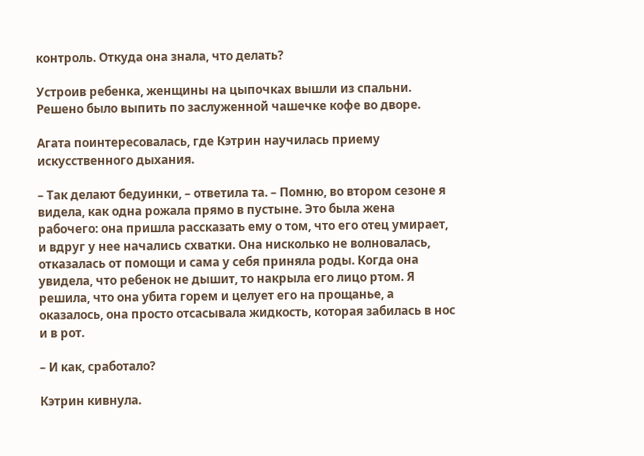контроль. Откуда она знала, что делать?

Устроив ребенка, женщины на цыпочках вышли из спальни. Решено было выпить по заслуженной чашечке кофе во дворе.

Агата поинтересовалась, где Кэтрин научилась приему искусственного дыхания.

– Так делают бедуинки, – ответила та. – Помню, во втором сезоне я видела, как одна рожала прямо в пустыне. Это была жена рабочего: она пришла рассказать ему о том, что его отец умирает, и вдруг у нее начались схватки. Она нисколько не волновалась, отказалась от помощи и сама у себя приняла роды. Когда она увидела, что ребенок не дышит, то накрыла его лицо ртом. Я решила, что она убита горем и целует его на прощанье, а оказалось, она просто отсасывала жидкость, которая забилась в нос и в рот.

– И как, сработало?

Кэтрин кивнула.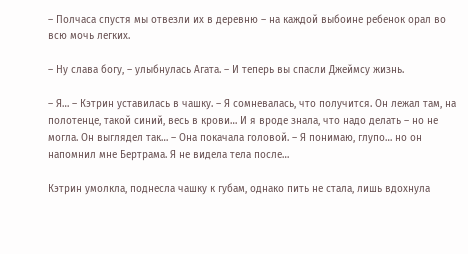– Полчаса спустя мы отвезли их в деревню – на каждой выбоине ребенок орал во всю мочь легких.

– Ну слава богу, – улыбнулась Агата. – И теперь вы спасли Джеймсу жизнь.

– Я… – Кэтрин уставилась в чашку. – Я сомневалась, что получится. Он лежал там, на полотенце, такой синий, весь в крови… И я вроде знала, что надо делать – но не могла. Он выглядел так… – Она покачала головой. – Я понимаю, глупо… но он напомнил мне Бертрама. Я не видела тела после…

Кэтрин умолкла, поднесла чашку к губам, однако пить не стала, лишь вдохнула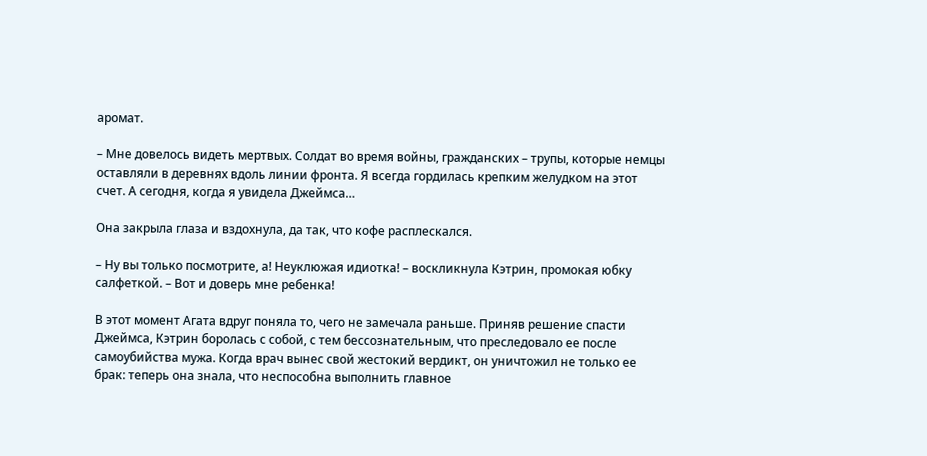аромат.

– Мне довелось видеть мертвых. Солдат во время войны, гражданских – трупы, которые немцы оставляли в деревнях вдоль линии фронта. Я всегда гордилась крепким желудком на этот счет. А сегодня, когда я увидела Джеймса…

Она закрыла глаза и вздохнула, да так, что кофе расплескался.

– Ну вы только посмотрите, а! Неуклюжая идиотка! – воскликнула Кэтрин, промокая юбку салфеткой. – Вот и доверь мне ребенка!

В этот момент Агата вдруг поняла то, чего не замечала раньше. Приняв решение спасти Джеймса, Кэтрин боролась с собой, с тем бессознательным, что преследовало ее после самоубийства мужа. Когда врач вынес свой жестокий вердикт, он уничтожил не только ее брак: теперь она знала, что неспособна выполнить главное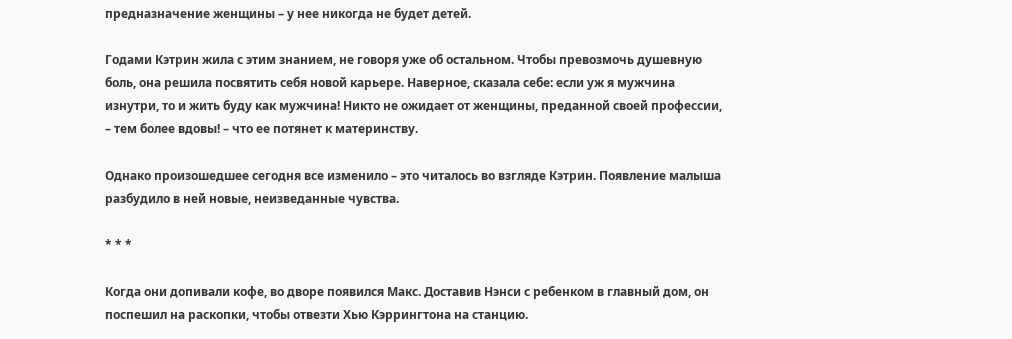предназначение женщины – у нее никогда не будет детей.

Годами Кэтрин жила с этим знанием, не говоря уже об остальном. Чтобы превозмочь душевную боль, она решила посвятить себя новой карьере. Наверное, сказала себе: если уж я мужчина изнутри, то и жить буду как мужчина! Никто не ожидает от женщины, преданной своей профессии, – тем более вдовы! – что ее потянет к материнству.

Однако произошедшее сегодня все изменило – это читалось во взгляде Кэтрин. Появление малыша разбудило в ней новые, неизведанные чувства.

* * *

Когда они допивали кофе, во дворе появился Макс. Доставив Нэнси с ребенком в главный дом, он поспешил на раскопки, чтобы отвезти Хью Кэррингтона на станцию.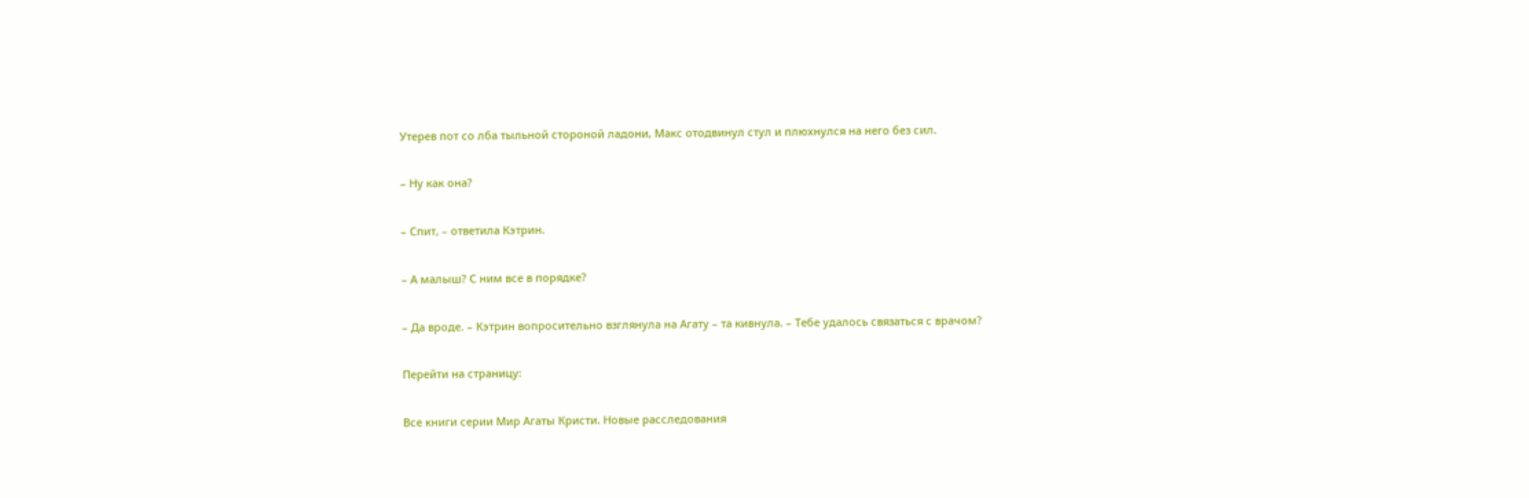Утерев пот со лба тыльной стороной ладони, Макс отодвинул стул и плюхнулся на него без сил.

– Ну как она?

– Спит, – ответила Кэтрин.

– А малыш? С ним все в порядке?

– Да вроде. – Кэтрин вопросительно взглянула на Агату – та кивнула. – Тебе удалось связаться с врачом?

Перейти на страницу:

Все книги серии Мир Агаты Кристи. Новые расследования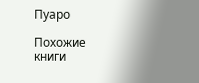Пуаро

Похожие книги